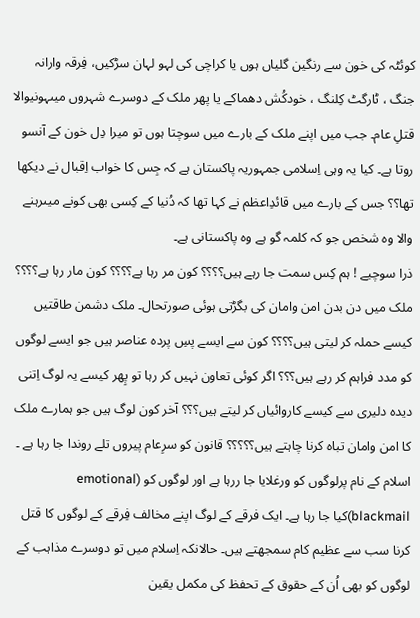کوئٹہ کی خون سے رنگین گلیاں ہوں یا کراچی کی لہو لہان سڑکیں، فِرقہ وارانہ جنگ ، ٹارگٹ کِلنگ ، خودکُش دھماکے یا پھر ملک کے دوسرے شہروں میںہونیوالا قتلِ عام۔ جب میں اپنے ملک کے بارے میں سوچتا ہوں تو میرا دِل خون کے آنسو روتا ہے۔ کیا یہ وہی اِسلامی جمہوریہ پاکستان ہے کہ جِس کا خواب اِقبال نے دیکھا تھا؟؟ جس کے بارے میں قائدِاعظم نے کہا تھا کہ دُنیا کے کِسی بھی کونے میںرہنے والا وہ شخص جو کہ کلمہ گو ہے وہ پاکستانی ہے۔
ذرا سوچیے ! ہم کِس سمت جا رہے ہیں؟؟؟؟ کون مر رہا ہے؟؟؟؟ کون مار رہا ہے؟؟؟؟ ملک میں دن بدن امن وامان کی بگڑتی ہوئی صورتحال۔ ملک دشمن طاقتیں کیسے حملہ کر لیتی ہیں؟؟؟؟ کون سے ایسے پسِ پردہ عناصر ہیں جو ایسے لوگوں کو مدد فراہم کر رہے ہیں؟؟؟ اگر کوئی تعاون نہیں کر رہا تو پِھر کیسے یہ لوگ اِتنی دیدہ دلیری سے کیسے کاروائیاں کر لیتے ہیں؟؟؟ آخر کون لوگ ہیں جو ہمارے ملک کا امن وامان تباہ کرنا چاہتے ہیں؟؟؟؟؟ قانون کو سرِعام پیروں تلے روندا جا رہا ہے ۔
اسلام کے نام پرلوگوں کو ورغلایا جا ررہا ہے اور لوگوں کو (emotional blackmail)کیا جا رہا ہے۔ ایک فرقے کے لوگ اپنے مخالف فِرقے کے لوگوں کا قتل کرنا سب سے عظیم کام سمجھتے ہیں۔ حالانکہ اِسلام میں تو دوسرے مذاہب کے لوگوں کو بھی اُن کے حقوق کے تحفظ کی مکمل یقین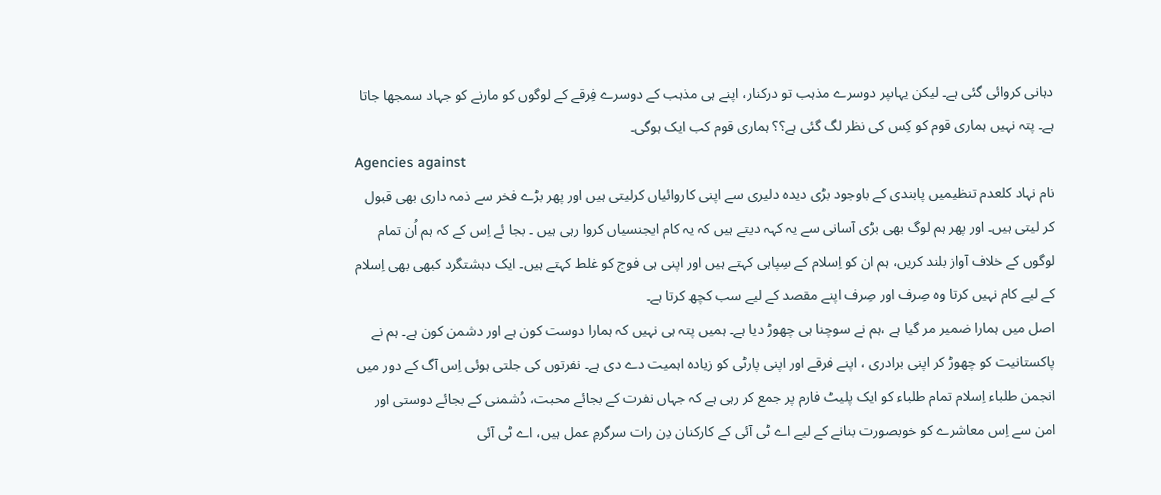دہانی کروائی گئی ہے۔ لیکن یہاںپر دوسرے مذہب تو درکنار، اپنے ہی مذہب کے دوسرے فِرقے کے لوگوں کو مارنے کو جہاد سمجھا جاتا ہے۔ پتہ نہیں ہماری قوم کو کِس کی نظر لگ گئی ہے؟؟ ہماری قوم کب ایک ہوگی۔
Agencies against
نام نہاد کلعدم تنظیمیں پابندی کے باوجود بڑی دیدہ دلیری سے اپنی کاروائیاں کرلیتی ہیں اور پھر بڑے فخر سے ذمہ داری بھی قبول کر لیتی ہیں۔ اور پھر ہم لوگ بھی بڑی آسانی سے یہ کہہ دیتے ہیں کہ یہ کام ایجنسیاں کروا رہی ہیں ۔ بجا ئے اِس کے کہ ہم اُن تمام لوگوں کے خلاف آواز بلند کریں، ہم ان کو اِسلام کے سِپاہی کہتے ہیں اور اپنی ہی فوج کو غلط کہتے ہیں۔ ایک دہشتگرد کبھی بھی اِسلام کے لیے کام نہیں کرتا وہ صِرف اور صِرف اپنے مقصد کے لیے سب کچھ کرتا ہے۔
اصل میں ہمارا ضمیر مر گیا ہے ،ہم نے سوچنا ہی چھوڑ دیا ہے۔ ہمیں پتہ ہی نہیں کہ ہمارا دوست کون ہے اور دشمن کون ہے۔ ہم نے پاکستانیت کو چھوڑ کر اپنی برادری ، اپنے فرقے اور اپنی پارٹی کو زیادہ اہمیت دے دی ہے۔ نفرتوں کی جلتی ہوئی اِس آگ کے دور میں انجمن طلباء اِسلام تمام طلباء کو ایک پلیٹ فارم پر جمع کر رہی ہے کہ جہاں نفرت کے بجائے محبت، دُشمنی کے بجائے دوستی اور امن سے اِس معاشرے کو خوبصورت بنانے کے لیے اے ٹی آئی کے کارکنان دِن رات سرگرمِ عمل ہیں، اے ٹی آئی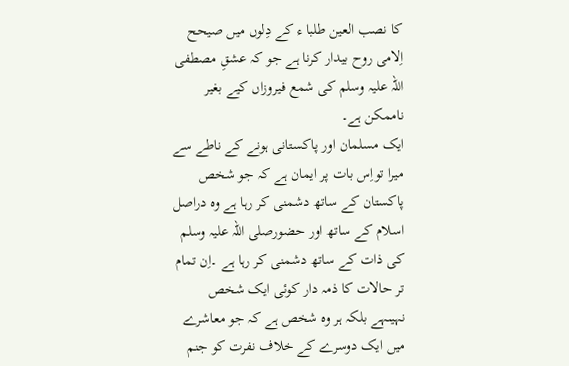کا نصب العین طلبا ء کے دِلوں میں صیحح اِلامی روح بیدار کرنا ہے جو کہ عشقِ مصطفی اللہ علیہ وسلم کی شمع فیروزاں کیے بغیر ناممکن ہے۔
ایک مسلمان اور پاکستانی ہونے کے ناطے سے میرا تواِس بات پر ایمان ہے کہ جو شخص پاکستان کے ساتھ دشمنی کر رہا ہے وہ دراصل اسلام کے ساتھ اور حضورصلی اللہ علیہ وسلم کی ذات کے ساتھ دشمنی کر رہا ہے ۔اِن تمام تر حالات کا ذمہ دار کوئی ایک شخص نہیںہے بلکہ ہر وہ شخص ہے کہ جو معاشرے میں ایک دوسرے کے خلاف نفرت کو جنم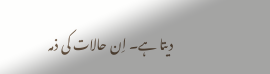دیتا ہے۔ اِن حالات کی ذمہ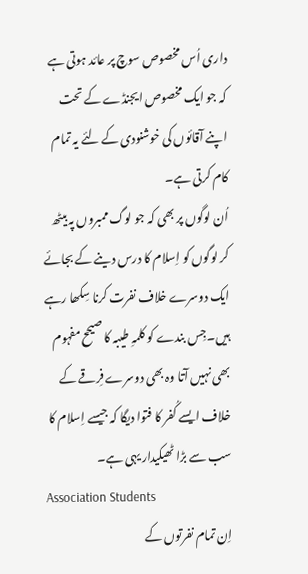داری اُس مخصوص سوچ پر عائد ہوتی ہے کہ جو ایک مخصوص ایجنڈے کے تحت اپنے آقائوں کی خوشنودی کے لئے یہ تمام کام کرتی ہے۔
اُن لوگوں پر بھی کہ جو لوگ ممبروں پہ بیٹھ کر لوگوں کو اِسلام کا درس دینے کے بجائے ایک دوسرے خلاف نفرت کرنا سِکھا رہے ہیں۔جِس بندے کو کلمہِ طیبہ کا صیحح مفہوم بھی نہیں آتا وہ بھی دوسرے فِرقے کے خلاف ایسے کُفر کا فتوا دیگا کہ جیسے اِسلام کا سب سے بڑا ٹھیکیدار یہی ہے۔
Association Students
اِن تمام نفرتوں کے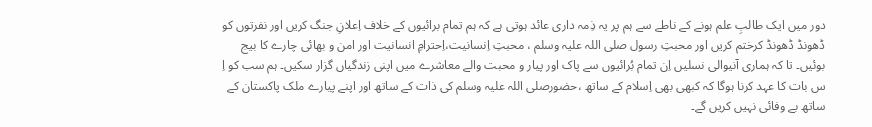دور میں ایک طالبِ علم ہونے کے ناطے سے ہم پر یہ ذِمہ داری عائد ہوتی ہے کہ ہم تمام برائیوں کے خلاف اِعلانِ جنگ کریں اور نفرتوں کو ڈھونڈ ڈھونڈ کرختم کریں اور محبتِ رسول صلی اللہ علیہ وسلم ، محبتِ اِنسانیت،اِحترامِ انسانیت اور امن و بھائی چارے کا بیج بوئیں۔ تا کہ ہماری آنیوالی نسلیں اِن تمام بُرائیوں سے پاک اور پیار و محبت والے معاشرے میں اپنی زندگیاں گزار سکیں۔ ہم سب کو اِ س بات کا عہد کرنا ہوگا کہ کبھی بھی اِسلام کے ساتھ ،حضورصلی اللہ علیہ وسلم کی ذات کے ساتھ اور اپنے پیارے ملک پاکستان کے ساتھ بے وفائی نہیں کریں گے۔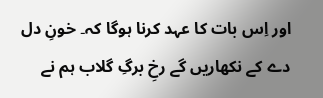اور اِس بات کا عہد کرنا ہوگا کہ۔ خونِ دل دے کے نکھاریں گے رخِ برگِ گلاب ہم نے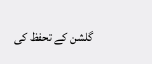گلشن کے تحفظ کی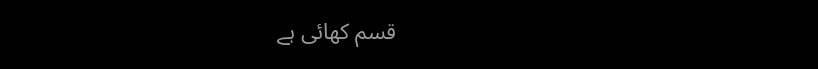قسم کھائی ہے